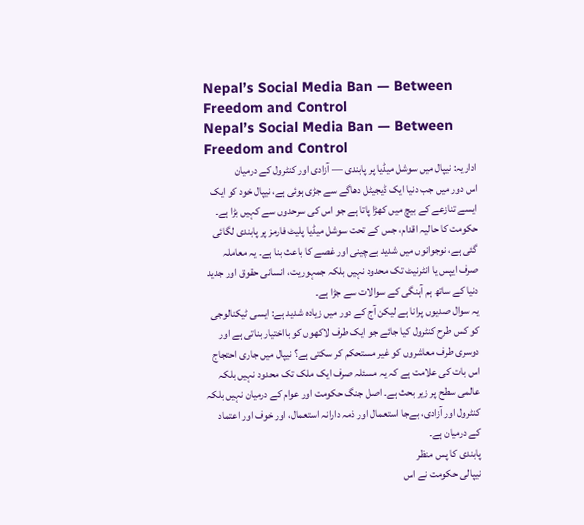Nepal’s Social Media Ban — Between Freedom and Control
Nepal’s Social Media Ban — Between Freedom and Control
اداریہ: نیپال میں سوشل میڈیا پر پابندی — آزادی اور کنٹرول کے درمیان
اس دور میں جب دنیا ایک ڈیجیٹل دھاگے سے جڑی ہوئی ہے، نیپال خود کو ایک ایسے تنازعے کے بیچ میں کھڑا پاتا ہے جو اس کی سرحدوں سے کہیں بڑا ہے۔ حکومت کا حالیہ اقدام، جس کے تحت سوشل میڈیا پلیٹ فارمز پر پابندی لگائی گئی ہے، نوجوانوں میں شدید بےچینی اور غصے کا باعث بنا ہے۔ یہ معاملہ صرف ایپس یا انٹرنیٹ تک محدود نہیں بلکہ جمہوریت، انسانی حقوق اور جدید دنیا کے ساتھ ہم آہنگی کے سوالات سے جڑا ہے۔
یہ سوال صدیوں پرانا ہے لیکن آج کے دور میں زیادہ شدید ہے: ایسی ٹیکنالوجی کو کس طرح کنٹرول کیا جائے جو ایک طرف لاکھوں کو بااختیار بناتی ہے اور دوسری طرف معاشروں کو غیر مستحکم کر سکتی ہے؟ نیپال میں جاری احتجاج اس بات کی علامت ہے کہ یہ مسئلہ صرف ایک ملک تک محدود نہیں بلکہ عالمی سطح پر زیر بحث ہے۔ اصل جنگ حکومت اور عوام کے درمیان نہیں بلکہ کنٹرول اور آزادی، بےجا استعمال اور ذمہ دارانہ استعمال، اور خوف اور اعتماد کے درمیان ہے۔
پابندی کا پس منظر
نیپالی حکومت نے اس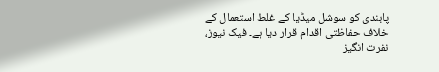پابندی کو سوشل میڈیا کے غلط استعمال کے خلاف حفاظتی اقدام قرار دیا ہے۔ فیک نیوز، نفرت انگیز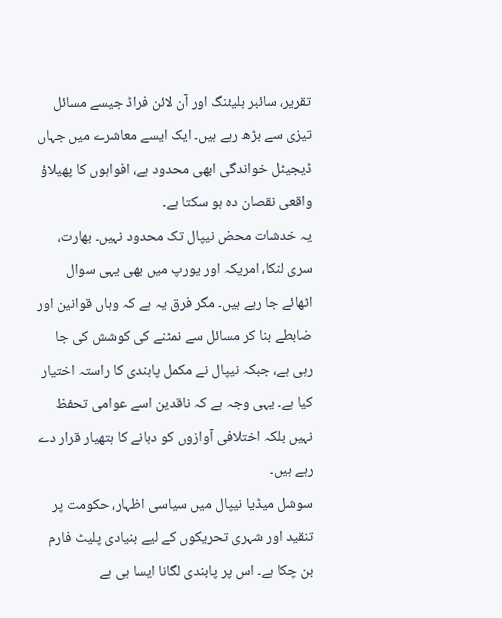تقریر، سائبر بلیئنگ اور آن لائن فراڈ جیسے مسائل تیزی سے بڑھ رہے ہیں۔ ایک ایسے معاشرے میں جہاں ڈیجیٹل خواندگی ابھی محدود ہے، افواہوں کا پھیلاؤ واقعی نقصان دہ ہو سکتا ہے۔
یہ خدشات محض نیپال تک محدود نہیں۔ بھارت، سری لنکا، امریکہ اور یورپ میں بھی یہی سوال اٹھائے جا رہے ہیں۔ مگر فرق یہ ہے کہ وہاں قوانین اور ضابطے بنا کر مسائل سے نمٹنے کی کوشش کی جا رہی ہے، جبکہ نیپال نے مکمل پابندی کا راستہ اختیار کیا ہے۔ یہی وجہ ہے کہ ناقدین اسے عوامی تحفظ نہیں بلکہ اختلافی آوازوں کو دبانے کا ہتھیار قرار دے رہے ہیں۔
سوشل میڈیا نیپال میں سیاسی اظہار، حکومت پر تنقید اور شہری تحریکوں کے لیے بنیادی پلیٹ فارم بن چکا ہے۔ اس پر پابندی لگانا ایسا ہی ہے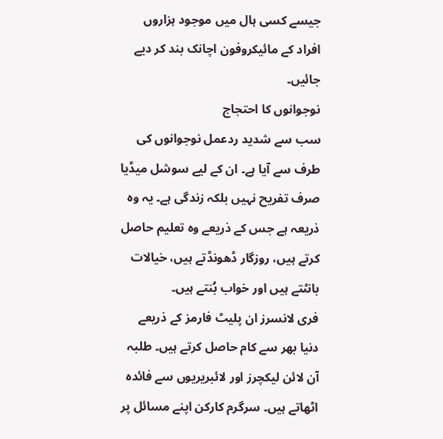جیسے کسی ہال میں موجود ہزاروں افراد کے مائیکروفون اچانک بند کر دیے جائیں۔
نوجوانوں کا احتجاج
سب سے شدید ردعمل نوجوانوں کی طرف سے آیا ہے۔ ان کے لیے سوشل میڈیا صرف تفریح نہیں بلکہ زندگی ہے۔ یہ وہ ذریعہ ہے جس کے ذریعے وہ تعلیم حاصل کرتے ہیں، روزگار ڈھونڈتے ہیں، خیالات بانٹتے ہیں اور خواب بُنتے ہیں۔
فری لانسرز ان پلیٹ فارمز کے ذریعے دنیا بھر سے کام حاصل کرتے ہیں۔ طلبہ آن لائن لیکچرز اور لائبریریوں سے فائدہ اٹھاتے ہیں۔ سرگرم کارکن اپنے مسائل پر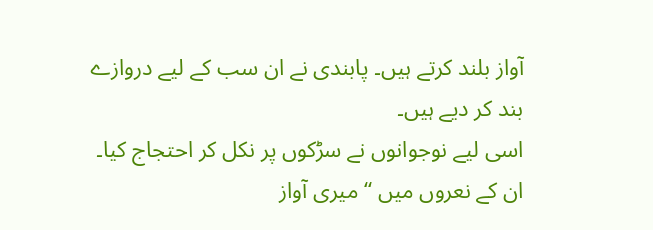آواز بلند کرتے ہیں۔ پابندی نے ان سب کے لیے دروازے بند کر دیے ہیں۔
اسی لیے نوجوانوں نے سڑکوں پر نکل کر احتجاج کیا۔ ان کے نعروں میں “میری آواز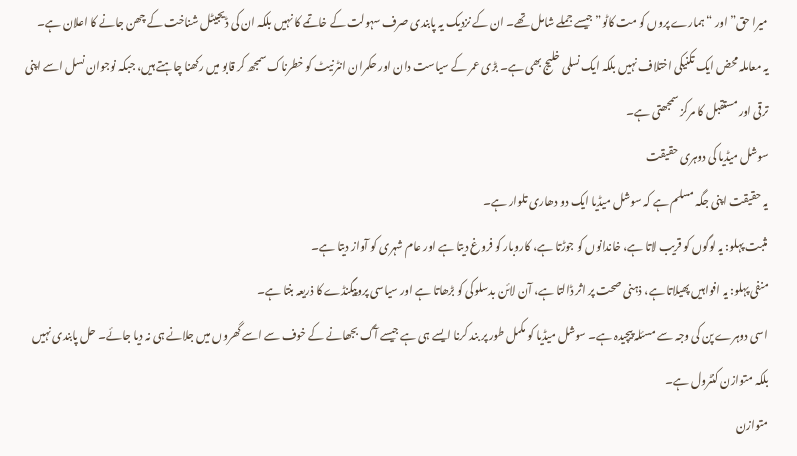میرا حق” اور “ہمارے پروں کو مت کاٹو” جیسے جملے شامل تھے۔ ان کے نزدیک یہ پابندی صرف سہولت کے خاتمے کا نہیں بلکہ ان کی ڈیجیٹل شناخت کے چھن جانے کا اعلان ہے۔
یہ معاملہ محض ایک تکنیکی اختلاف نہیں بلکہ ایک نسلی خلیج بھی ہے۔ بڑی عمر کے سیاست دان اور حکمران انٹرنیٹ کو خطرناک سمجھ کر قابو میں رکھنا چاہتے ہیں، جبکہ نوجوان نسل اسے اپنی ترقی اور مستقبل کا مرکز سمجھتی ہے۔
سوشل میڈیا کی دوہری حقیقت
یہ حقیقت اپنی جگہ مسلم ہے کہ سوشل میڈیا ایک دو دھاری تلوار ہے۔
مثبت پہلو: یہ لوگوں کو قریب لاتا ہے، خاندانوں کو جوڑتا ہے، کاروبار کو فروغ دیتا ہے اور عام شہری کو آواز دیتا ہے۔
منفی پہلو: یہ افواہیں پھیلاتا ہے، ذہنی صحت پر اثر ڈالتا ہے، آن لائن بدسلوکی کو بڑھاتا ہے اور سیاسی پروپیگنڈے کا ذریعہ بنتا ہے۔
اسی دوہرے پن کی وجہ سے مسئلہ پیچیدہ ہے۔ سوشل میڈیا کو مکمل طور پر بند کرنا ایسے ہی ہے جیسے آگ بجھانے کے خوف سے اسے گھروں میں جلانے ہی نہ دیا جائے۔ حل پابندی نہیں بلکہ متوازن کنٹرول ہے۔
متوازن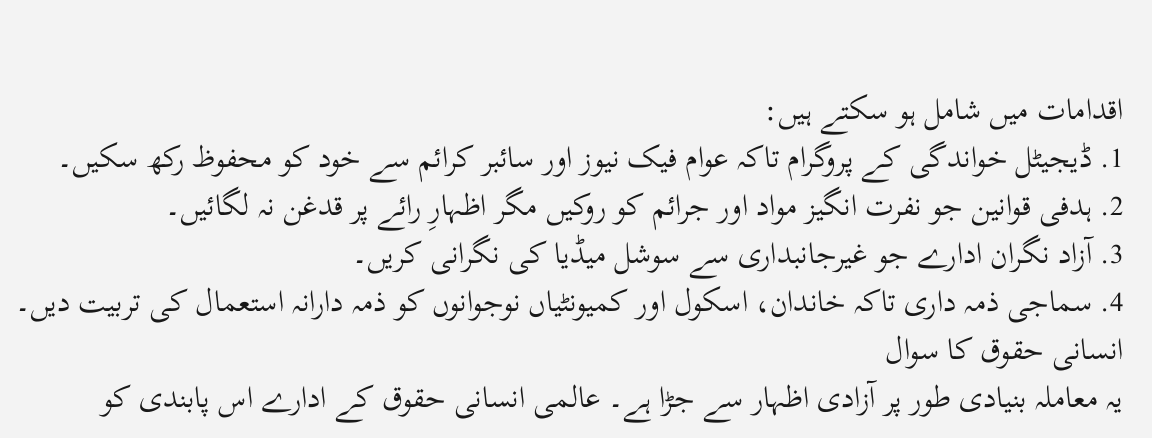اقدامات میں شامل ہو سکتے ہیں:
1. ڈیجیٹل خواندگی کے پروگرام تاکہ عوام فیک نیوز اور سائبر کرائم سے خود کو محفوظ رکھ سکیں۔
2. ہدفی قوانین جو نفرت انگیز مواد اور جرائم کو روکیں مگر اظہارِ رائے پر قدغن نہ لگائیں۔
3. آزاد نگران ادارے جو غیرجانبداری سے سوشل میڈیا کی نگرانی کریں۔
4. سماجی ذمہ داری تاکہ خاندان، اسکول اور کمیونٹیاں نوجوانوں کو ذمہ دارانہ استعمال کی تربیت دیں۔
انسانی حقوق کا سوال
یہ معاملہ بنیادی طور پر آزادی اظہار سے جڑا ہے۔ عالمی انسانی حقوق کے ادارے اس پابندی کو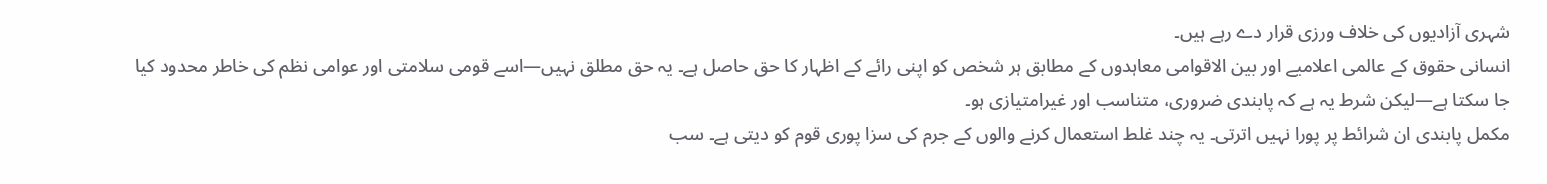شہری آزادیوں کی خلاف ورزی قرار دے رہے ہیں۔
انسانی حقوق کے عالمی اعلامیے اور بین الاقوامی معاہدوں کے مطابق ہر شخص کو اپنی رائے کے اظہار کا حق حاصل ہے۔ یہ حق مطلق نہیں—اسے قومی سلامتی اور عوامی نظم کی خاطر محدود کیا جا سکتا ہے—لیکن شرط یہ ہے کہ پابندی ضروری، متناسب اور غیرامتیازی ہو۔
مکمل پابندی ان شرائط پر پورا نہیں اترتی۔ یہ چند غلط استعمال کرنے والوں کے جرم کی سزا پوری قوم کو دیتی ہے۔ سب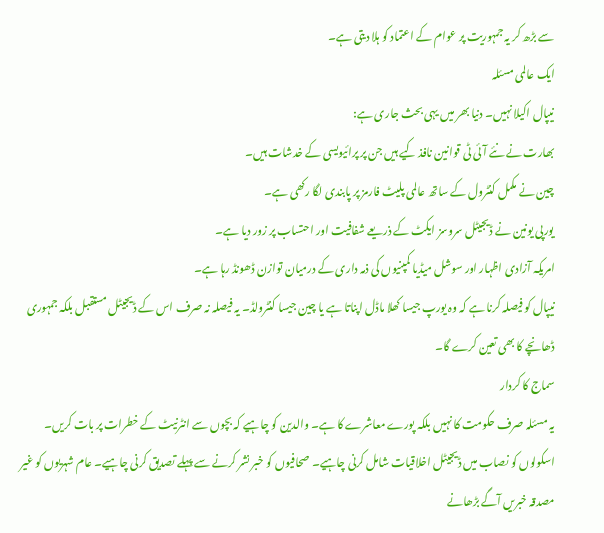سے بڑھ کر یہ جمہوریت پر عوام کے اعتماد کو ہلا دیتی ہے۔
ایک عالمی مسئلہ
نیپال اکیلا نہیں۔ دنیا بھر میں یہی بحث جاری ہے:
بھارت نے نئے آئی ٹی قوانین نافذ کیے ہیں جن پر پرائیویسی کے خدشات ہیں۔
چین نے مکمل کنٹرول کے ساتھ عالمی پلیٹ فارمز پر پابندی لگا رکھی ہے۔
یورپی یونین نے ڈیجیٹل سروسز ایکٹ کے ذریعے شفافیت اور احتساب پر زور دیا ہے۔
امریکہ آزادی اظہار اور سوشل میڈیا کمپنیوں کی ذمہ داری کے درمیان توازن ڈھونڈ رہا ہے۔
نیپال کو فیصلہ کرنا ہے کہ وہ یورپ جیسا کھلا ماڈل اپناتا ہے یا چین جیسا کنٹرولڈ۔ یہ فیصلہ نہ صرف اس کے ڈیجیٹل مستقبل بلکہ جمہوری ڈھانچے کا بھی تعین کرے گا۔
سماج کا کردار
یہ مسئلہ صرف حکومت کا نہیں بلکہ پورے معاشرے کا ہے۔ والدین کو چاہیے کہ بچوں سے انٹرنیٹ کے خطرات پر بات کریں۔ اسکولوں کو نصاب میں ڈیجیٹل اخلاقیات شامل کرنی چاہیے۔ صحافیوں کو خبر نشر کرنے سے پہلے تصدیق کرنی چاہیے۔ عام شہریوں کو غیر مصدقہ خبریں آگے بڑھانے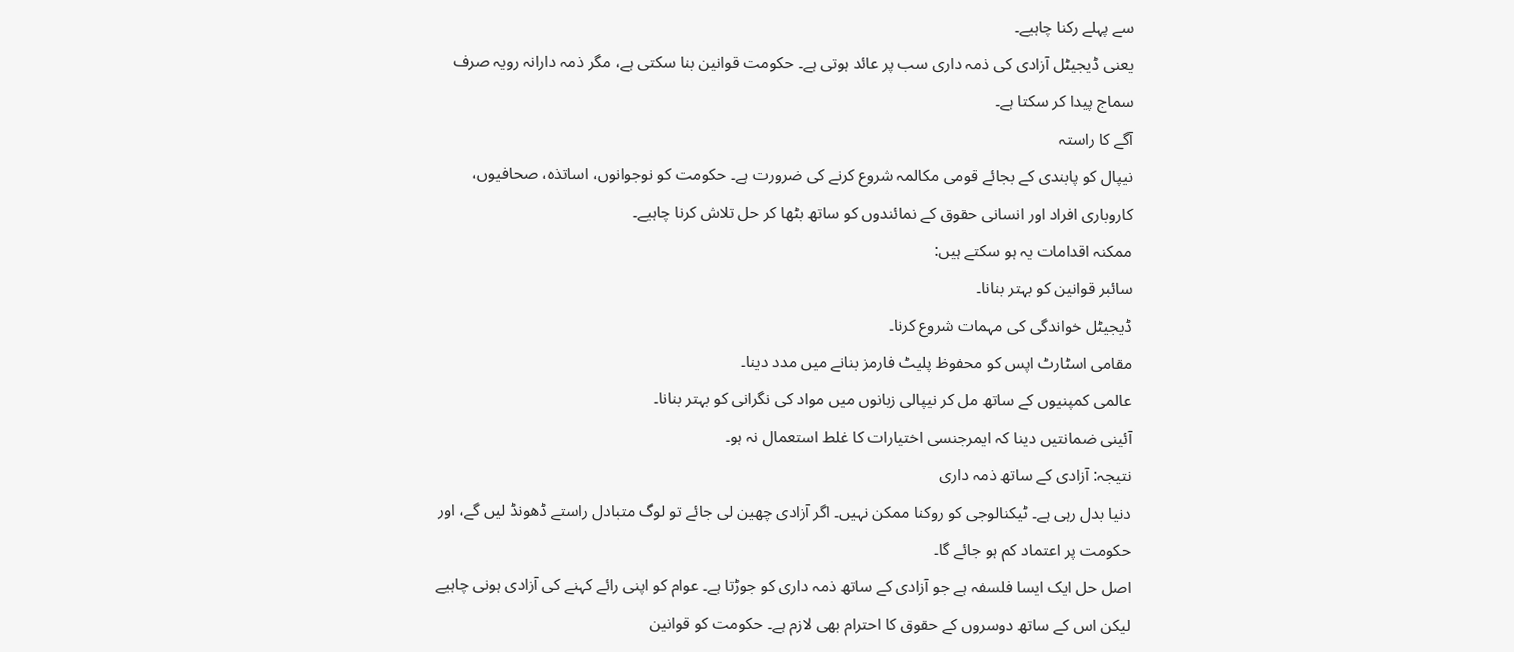سے پہلے رکنا چاہیے۔
یعنی ڈیجیٹل آزادی کی ذمہ داری سب پر عائد ہوتی ہے۔ حکومت قوانین بنا سکتی ہے، مگر ذمہ دارانہ رویہ صرف سماج پیدا کر سکتا ہے۔
آگے کا راستہ
نیپال کو پابندی کے بجائے قومی مکالمہ شروع کرنے کی ضرورت ہے۔ حکومت کو نوجوانوں، اساتذہ، صحافیوں، کاروباری افراد اور انسانی حقوق کے نمائندوں کو ساتھ بٹھا کر حل تلاش کرنا چاہیے۔
ممکنہ اقدامات یہ ہو سکتے ہیں:
سائبر قوانین کو بہتر بنانا۔
ڈیجیٹل خواندگی کی مہمات شروع کرنا۔
مقامی اسٹارٹ اپس کو محفوظ پلیٹ فارمز بنانے میں مدد دینا۔
عالمی کمپنیوں کے ساتھ مل کر نیپالی زبانوں میں مواد کی نگرانی کو بہتر بنانا۔
آئینی ضمانتیں دینا کہ ایمرجنسی اختیارات کا غلط استعمال نہ ہو۔
نتیجہ: آزادی کے ساتھ ذمہ داری
دنیا بدل رہی ہے۔ ٹیکنالوجی کو روکنا ممکن نہیں۔ اگر آزادی چھین لی جائے تو لوگ متبادل راستے ڈھونڈ لیں گے، اور حکومت پر اعتماد کم ہو جائے گا۔
اصل حل ایک ایسا فلسفہ ہے جو آزادی کے ساتھ ذمہ داری کو جوڑتا ہے۔ عوام کو اپنی رائے کہنے کی آزادی ہونی چاہیے لیکن اس کے ساتھ دوسروں کے حقوق کا احترام بھی لازم ہے۔ حکومت کو قوانین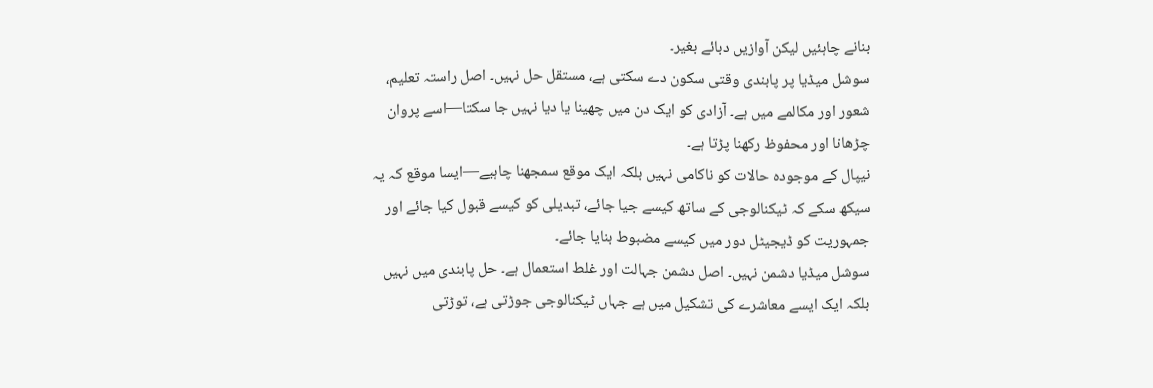بنانے چاہئیں لیکن آوازیں دبائے بغیر۔
سوشل میڈیا پر پابندی وقتی سکون دے سکتی ہے، مستقل حل نہیں۔ اصل راستہ تعلیم، شعور اور مکالمے میں ہے۔ آزادی کو ایک دن میں چھینا یا دیا نہیں جا سکتا—اسے پروان چڑھانا اور محفوظ رکھنا پڑتا ہے۔
نیپال کے موجودہ حالات کو ناکامی نہیں بلکہ ایک موقع سمجھنا چاہیے—ایسا موقع کہ یہ سیکھ سکے کہ ٹیکنالوجی کے ساتھ کیسے جیا جائے، تبدیلی کو کیسے قبول کیا جائے اور جمہوریت کو ڈیجیٹل دور میں کیسے مضبوط بنایا جائے۔
سوشل میڈیا دشمن نہیں۔ اصل دشمن جہالت اور غلط استعمال ہے۔ حل پابندی میں نہیں بلکہ ایک ایسے معاشرے کی تشکیل میں ہے جہاں ٹیکنالوجی جوڑتی ہے، توڑتی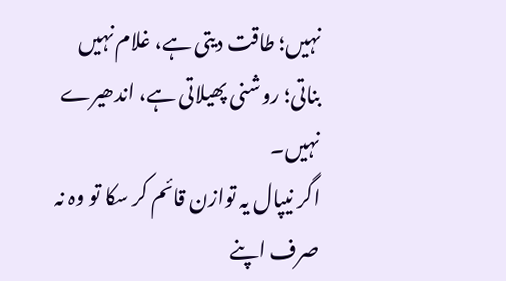نہیں؛ طاقت دیتی ہے، غلام نہیں بناتی؛ روشنی پھیلاتی ہے، اندھیرے نہیں۔
اگر نیپال یہ توازن قائم کر سکا تو وہ نہ صرف اپنے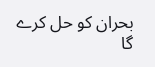بحران کو حل کرے گا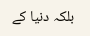بلکہ دنیا کے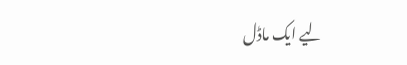لیے ایک ماڈل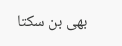بھی بن سکتا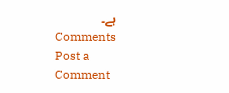ہے۔
Comments
Post a Comment